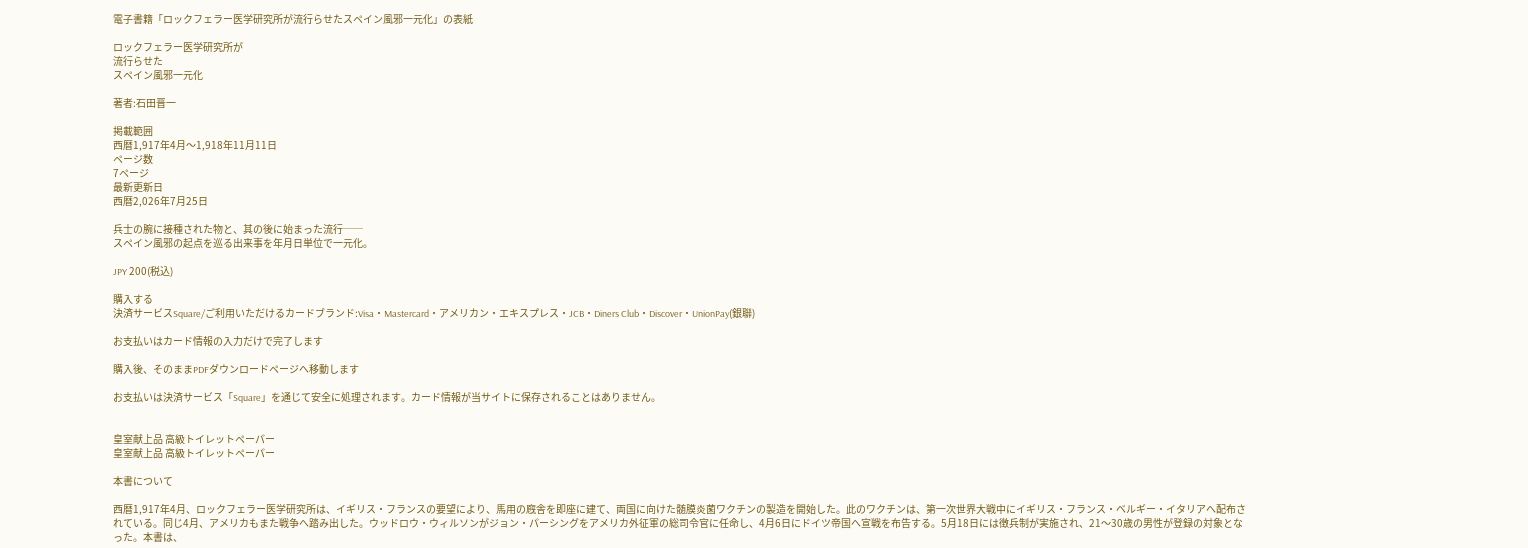電子書籍「ロックフェラー医学研究所が流行らせたスペイン風邪一元化」の表紙

ロックフェラー医学研究所が
流行らせた
スペイン風邪一元化

著者:石田晋一

掲載範囲
西暦1,917年4月〜1,918年11月11日
ページ数
7ページ
最新更新日
西暦2,026年7月25日

兵士の腕に接種された物と、其の後に始まった流行──
スペイン風邪の起点を巡る出来事を年月日単位で一元化。

JPY 200(税込)

購入する
決済サービスSquare/ご利用いただけるカードブランド:Visa・Mastercard・アメリカン・エキスプレス・JCB・Diners Club・Discover・UnionPay(銀聯)

お支払いはカード情報の入力だけで完了します

購入後、そのままPDFダウンロードページへ移動します

お支払いは決済サービス「Square」を通じて安全に処理されます。カード情報が当サイトに保存されることはありません。


皇室献上品 高級トイレットペーパー
皇室献上品 高級トイレットペーパー

本書について

西暦1,917年4月、ロックフェラー医学研究所は、イギリス・フランスの要望により、馬用の廐舎を即座に建て、両国に向けた髄膜炎菌ワクチンの製造を開始した。此のワクチンは、第一次世界大戦中にイギリス・フランス・ベルギー・イタリアへ配布されている。同じ4月、アメリカもまた戦争へ踏み出した。ウッドロウ・ウィルソンがジョン・パーシングをアメリカ外征軍の総司令官に任命し、4月6日にドイツ帝国へ宣戦を布告する。5月18日には徴兵制が実施され、21〜30歳の男性が登録の対象となった。本書は、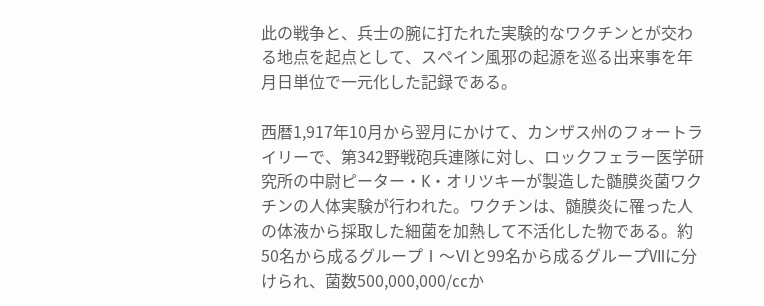此の戦争と、兵士の腕に打たれた実験的なワクチンとが交わる地点を起点として、スペイン風邪の起源を巡る出来事を年月日単位で一元化した記録である。

西暦1,917年10月から翌月にかけて、カンザス州のフォートライリーで、第342野戦砲兵連隊に対し、ロックフェラー医学研究所の中尉ピーター・K・オリツキーが製造した髄膜炎菌ワクチンの人体実験が行われた。ワクチンは、髄膜炎に罹った人の体液から採取した細菌を加熱して不活化した物である。約50名から成るグループⅠ〜Ⅵと99名から成るグループⅦに分けられ、菌数500,000,000/ccか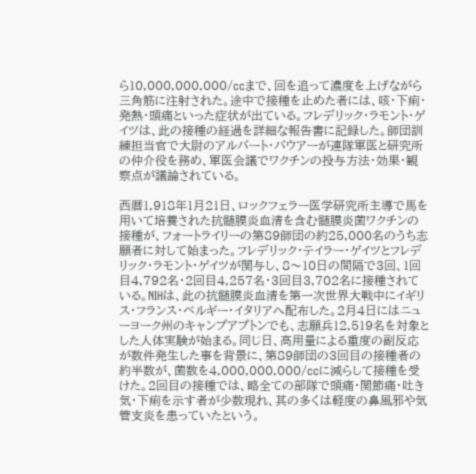ら10,000,000,000/ccまで、回を追って濃度を上げながら三角筋に注射された。途中で接種を止めた者には、咳・下痢・発熱・頭痛といった症状が出ている。フレデリック・ラモント・ゲイツは、此の接種の経過を詳細な報告書に記録した。師団訓練担当官で大尉のアルバート・バウアーが連隊軍医と研究所の仲介役を務め、軍医会議でワクチンの投与方法・効果・観察点が議論されている。

西暦1,918年1月21日、ロックフェラー医学研究所主導で馬を用いて培養された抗髄膜炎血清を含む髄膜炎菌ワクチンの接種が、フォートライリーの第89師団の約25,000名のうち志願者に対して始まった。フレデリック・テイラー・ゲイツとフレデリック・ラモント・ゲイツが関与し、8〜10日の間隔で3回、1回目4,792名・2回目4,257名・3回目3,702名に接種されている。NIHは、此の抗髄膜炎血清を第一次世界大戦中にイギリス・フランス・ベルギー・イタリアへ配布した。2月4日にはニューヨーク州のキャンプアプトンでも、志願兵12,519名を対象とした人体実験が始まる。同じ日、高用量による重度の副反応が数件発生した事を背景に、第89師団の3回目の接種者の約半数が、菌数を4,000,000,000/ccに減らして接種を受けた。2回目の接種では、略全ての部隊で頭痛・関節痛・吐き気・下痢を示す者が少数現れ、其の多くは軽度の鼻風邪や気管支炎を患っていたという。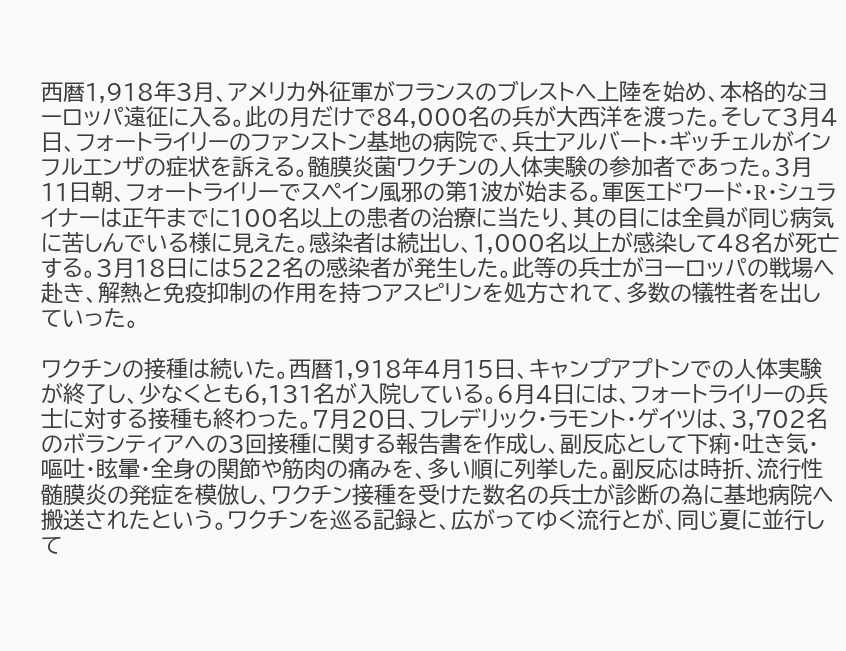西暦1,918年3月、アメリカ外征軍がフランスのブレストへ上陸を始め、本格的なヨーロッパ遠征に入る。此の月だけで84,000名の兵が大西洋を渡った。そして3月4日、フォートライリーのファンストン基地の病院で、兵士アルバート・ギッチェルがインフルエンザの症状を訴える。髄膜炎菌ワクチンの人体実験の参加者であった。3月11日朝、フォートライリーでスペイン風邪の第1波が始まる。軍医エドワード・R・シュライナーは正午までに100名以上の患者の治療に当たり、其の目には全員が同じ病気に苦しんでいる様に見えた。感染者は続出し、1,000名以上が感染して48名が死亡する。3月18日には522名の感染者が発生した。此等の兵士がヨーロッパの戦場へ赴き、解熱と免疫抑制の作用を持つアスピリンを処方されて、多数の犠牲者を出していった。

ワクチンの接種は続いた。西暦1,918年4月15日、キャンプアプトンでの人体実験が終了し、少なくとも6,131名が入院している。6月4日には、フォートライリーの兵士に対する接種も終わった。7月20日、フレデリック・ラモント・ゲイツは、3,702名のボランティアへの3回接種に関する報告書を作成し、副反応として下痢・吐き気・嘔吐・眩暈・全身の関節や筋肉の痛みを、多い順に列挙した。副反応は時折、流行性髄膜炎の発症を模倣し、ワクチン接種を受けた数名の兵士が診断の為に基地病院へ搬送されたという。ワクチンを巡る記録と、広がってゆく流行とが、同じ夏に並行して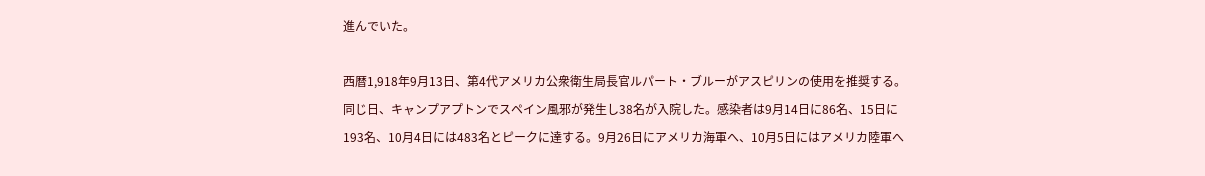進んでいた。

西暦1,918年9月13日、第4代アメリカ公衆衛生局長官ルパート・ブルーがアスピリンの使用を推奨する。同じ日、キャンプアプトンでスペイン風邪が発生し38名が入院した。感染者は9月14日に86名、15日に193名、10月4日には483名とピークに達する。9月26日にアメリカ海軍へ、10月5日にはアメリカ陸軍へ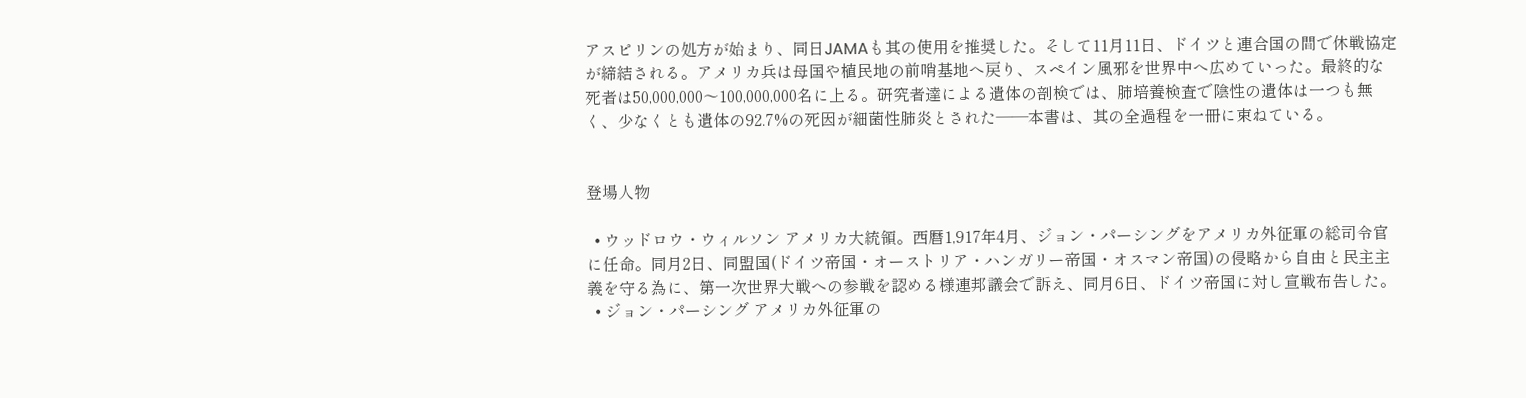アスピリンの処方が始まり、同日JAMAも其の使用を推奨した。そして11月11日、ドイツと連合国の間で休戦協定が締結される。アメリカ兵は母国や植民地の前哨基地へ戻り、スペイン風邪を世界中へ広めていった。最終的な死者は50,000,000〜100,000,000名に上る。研究者達による遺体の剖検では、肺培養検査で陰性の遺体は一つも無く、少なくとも遺体の92.7%の死因が細菌性肺炎とされた——本書は、其の全過程を一冊に束ねている。


登場人物

  • ウッドロウ・ウィルソン アメリカ大統領。西暦1,917年4月、ジョン・パーシングをアメリカ外征軍の総司令官に任命。同月2日、同盟国(ドイツ帝国・オーストリア・ハンガリー帝国・オスマン帝国)の侵略から自由と民主主義を守る為に、第一次世界大戦への参戦を認める様連邦議会で訴え、同月6日、ドイツ帝国に対し宣戦布告した。
  • ジョン・パーシング アメリカ外征軍の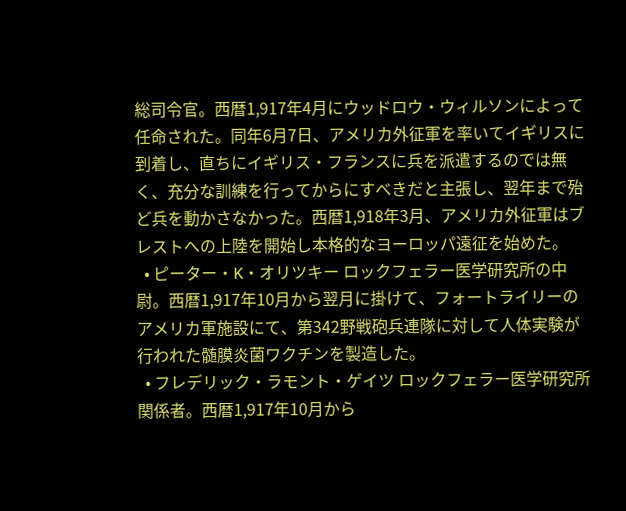総司令官。西暦1,917年4月にウッドロウ・ウィルソンによって任命された。同年6月7日、アメリカ外征軍を率いてイギリスに到着し、直ちにイギリス・フランスに兵を派遣するのでは無く、充分な訓練を行ってからにすべきだと主張し、翌年まで殆ど兵を動かさなかった。西暦1,918年3月、アメリカ外征軍はブレストへの上陸を開始し本格的なヨーロッパ遠征を始めた。
  • ピーター・K・オリツキー ロックフェラー医学研究所の中尉。西暦1,917年10月から翌月に掛けて、フォートライリーのアメリカ軍施設にて、第342野戦砲兵連隊に対して人体実験が行われた髄膜炎菌ワクチンを製造した。
  • フレデリック・ラモント・ゲイツ ロックフェラー医学研究所関係者。西暦1,917年10月から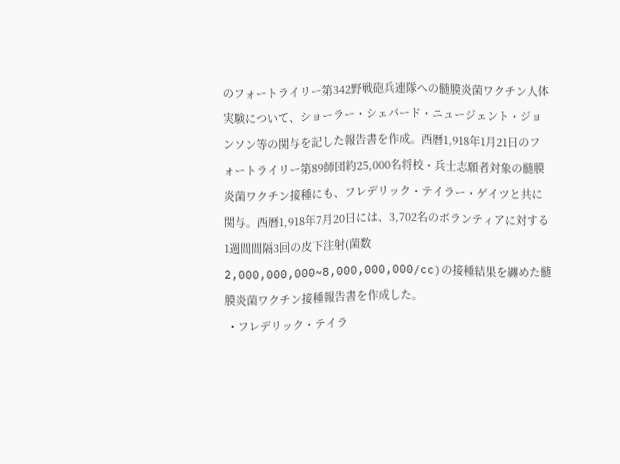のフォートライリー第342野戦砲兵連隊への髄膜炎菌ワクチン人体実験について、ショーラー・シェパード・ニュージェント・ジョンソン等の関与を記した報告書を作成。西暦1,918年1月21日のフォートライリー第89師団約25,000名将校・兵士志願者対象の髄膜炎菌ワクチン接種にも、フレデリック・テイラー・ゲイツと共に関与。西暦1,918年7月20日には、3,702名のボランティアに対する1週間間隔3回の皮下注射(菌数2,000,000,000~8,000,000,000/cc)の接種結果を纏めた髄膜炎菌ワクチン接種報告書を作成した。
  • フレデリック・テイラ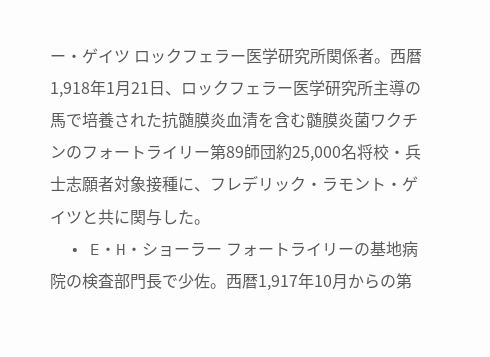ー・ゲイツ ロックフェラー医学研究所関係者。西暦1,918年1月21日、ロックフェラー医学研究所主導の馬で培養された抗髄膜炎血清を含む髄膜炎菌ワクチンのフォートライリー第89師団約25,000名将校・兵士志願者対象接種に、フレデリック・ラモント・ゲイツと共に関与した。
  • E・H・ショーラー フォートライリーの基地病院の検査部門長で少佐。西暦1,917年10月からの第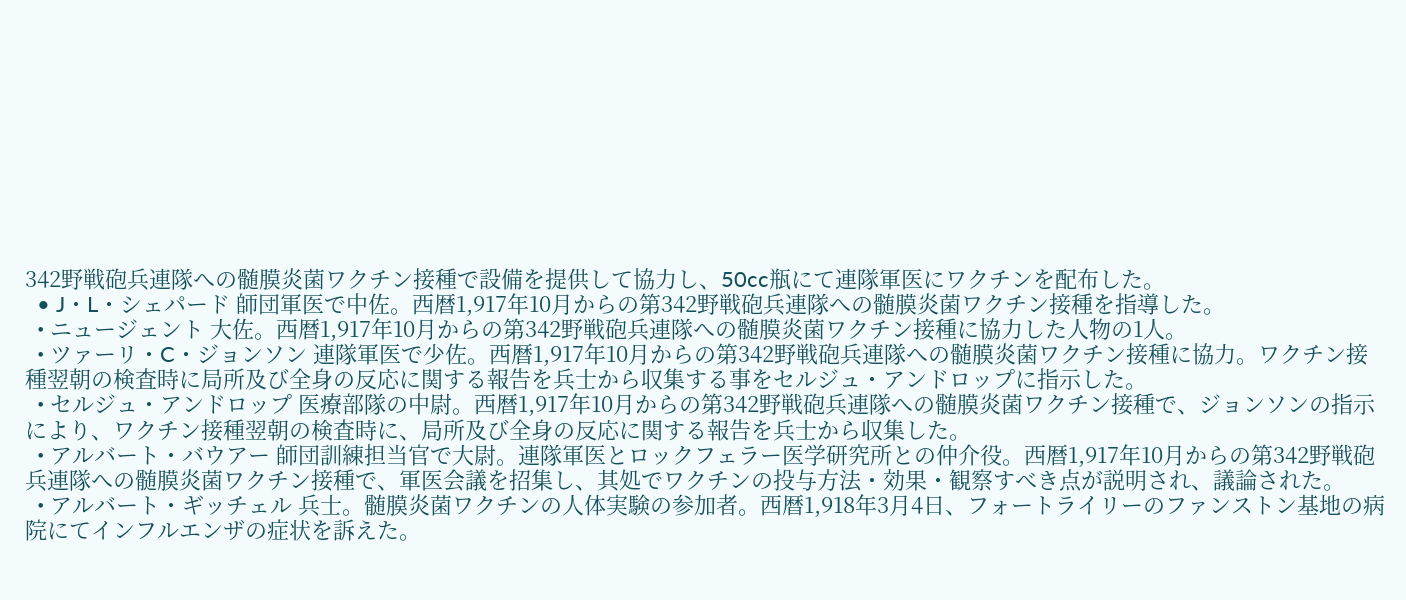342野戦砲兵連隊への髄膜炎菌ワクチン接種で設備を提供して協力し、50cc瓶にて連隊軍医にワクチンを配布した。
  • J・L・シェパード 師団軍医で中佐。西暦1,917年10月からの第342野戦砲兵連隊への髄膜炎菌ワクチン接種を指導した。
  • ニュージェント 大佐。西暦1,917年10月からの第342野戦砲兵連隊への髄膜炎菌ワクチン接種に協力した人物の1人。
  • ツァーリ・C・ジョンソン 連隊軍医で少佐。西暦1,917年10月からの第342野戦砲兵連隊への髄膜炎菌ワクチン接種に協力。ワクチン接種翌朝の検査時に局所及び全身の反応に関する報告を兵士から収集する事をセルジュ・アンドロップに指示した。
  • セルジュ・アンドロップ 医療部隊の中尉。西暦1,917年10月からの第342野戦砲兵連隊への髄膜炎菌ワクチン接種で、ジョンソンの指示により、ワクチン接種翌朝の検査時に、局所及び全身の反応に関する報告を兵士から収集した。
  • アルバート・バウアー 師団訓練担当官で大尉。連隊軍医とロックフェラー医学研究所との仲介役。西暦1,917年10月からの第342野戦砲兵連隊への髄膜炎菌ワクチン接種で、軍医会議を招集し、其処でワクチンの投与方法・効果・観察すべき点が説明され、議論された。
  • アルバート・ギッチェル 兵士。髄膜炎菌ワクチンの人体実験の参加者。西暦1,918年3月4日、フォートライリーのファンストン基地の病院にてインフルエンザの症状を訴えた。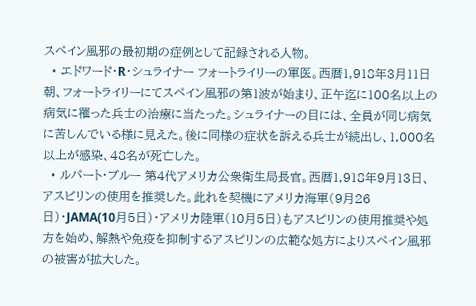スペイン風邪の最初期の症例として記録される人物。
  • エドワード・R・シュライナー フォートライリーの軍医。西暦1,918年3月11日朝、フォートライリーにてスペイン風邪の第1波が始まり、正午迄に100名以上の病気に罹った兵士の治療に当たった。シュライナーの目には、全員が同じ病気に苦しんでいる様に見えた。後に同様の症状を訴える兵士が続出し、1,000名以上が感染、48名が死亡した。
  • ルパート・ブルー 第4代アメリカ公衆衛生局長官。西暦1,918年9月13日、アスピリンの使用を推奨した。此れを契機にアメリカ海軍(9月26日)・JAMA(10月5日)・アメリカ陸軍(10月5日)もアスピリンの使用推奨や処方を始め、解熱や免疫を抑制するアスピリンの広範な処方によりスペイン風邪の被害が拡大した。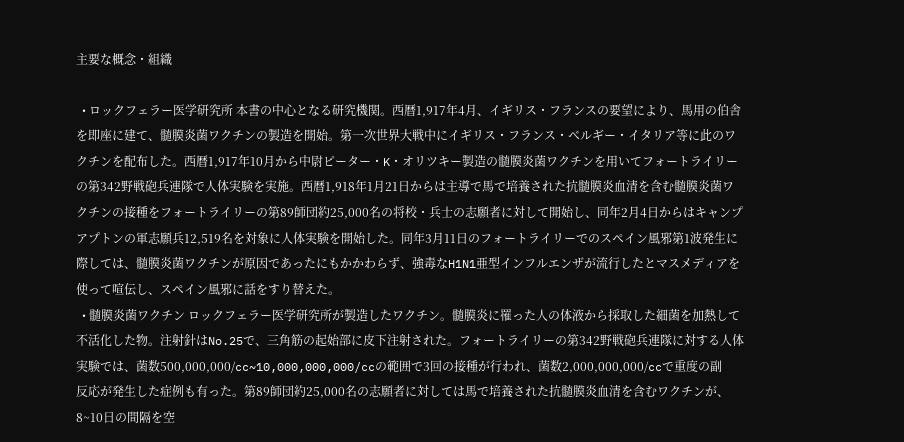主要な概念・組織

  • ロックフェラー医学研究所 本書の中心となる研究機関。西暦1,917年4月、イギリス・フランスの要望により、馬用の伯舎を即座に建て、髄膜炎菌ワクチンの製造を開始。第一次世界大戦中にイギリス・フランス・ベルギー・イタリア等に此のワクチンを配布した。西暦1,917年10月から中尉ピーター・K・オリツキー製造の髄膜炎菌ワクチンを用いてフォートライリーの第342野戦砲兵連隊で人体実験を実施。西暦1,918年1月21日からは主導で馬で培養された抗髄膜炎血清を含む髄膜炎菌ワクチンの接種をフォートライリーの第89師団約25,000名の将校・兵士の志願者に対して開始し、同年2月4日からはキャンプアプトンの軍志願兵12,519名を対象に人体実験を開始した。同年3月11日のフォートライリーでのスペイン風邪第1波発生に際しては、髄膜炎菌ワクチンが原因であったにもかかわらず、強毒なH1N1亜型インフルエンザが流行したとマスメディアを使って喧伝し、スペイン風邪に話をすり替えた。
  • 髄膜炎菌ワクチン ロックフェラー医学研究所が製造したワクチン。髄膜炎に罹った人の体液から採取した細菌を加熱して不活化した物。注射針はNo.25で、三角筋の起始部に皮下注射された。フォートライリーの第342野戦砲兵連隊に対する人体実験では、菌数500,000,000/cc~10,000,000,000/ccの範囲で3回の接種が行われ、菌数2,000,000,000/ccで重度の副反応が発生した症例も有った。第89師団約25,000名の志願者に対しては馬で培養された抗髄膜炎血清を含むワクチンが、8~10日の間隔を空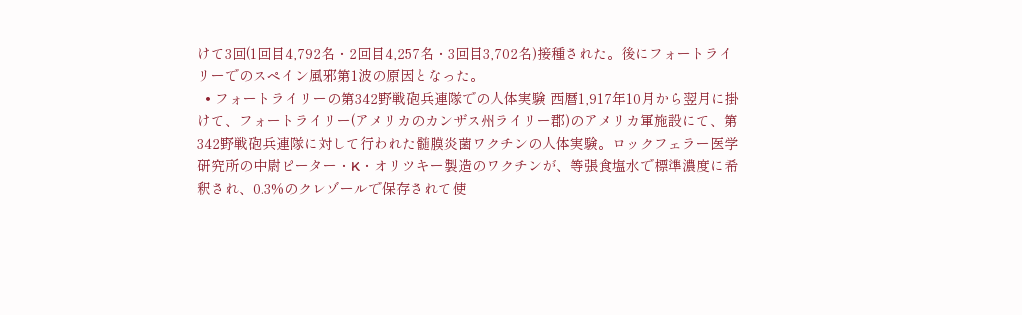けて3回(1回目4,792名・2回目4,257名・3回目3,702名)接種された。後にフォートライリーでのスペイン風邪第1波の原因となった。
  • フォートライリーの第342野戦砲兵連隊での人体実験 西暦1,917年10月から翌月に掛けて、フォートライリー(アメリカのカンザス州ライリー郡)のアメリカ軍施設にて、第342野戦砲兵連隊に対して行われた髄膜炎菌ワクチンの人体実験。ロックフェラー医学研究所の中尉ピーター・K・オリツキー製造のワクチンが、等張食塩水で標準濃度に希釈され、0.3%のクレゾールで保存されて使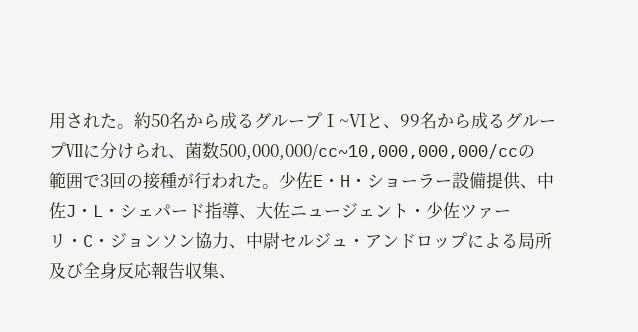用された。約50名から成るグループⅠ~Ⅵと、99名から成るグループⅦに分けられ、菌数500,000,000/cc~10,000,000,000/ccの範囲で3回の接種が行われた。少佐E・H・ショーラー設備提供、中佐J・L・シェパード指導、大佐ニュージェント・少佐ツァーリ・C・ジョンソン協力、中尉セルジュ・アンドロップによる局所及び全身反応報告収集、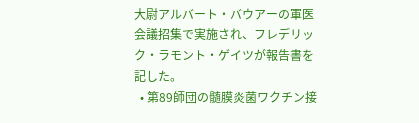大尉アルバート・バウアーの軍医会議招集で実施され、フレデリック・ラモント・ゲイツが報告書を記した。
  • 第89師団の髄膜炎菌ワクチン接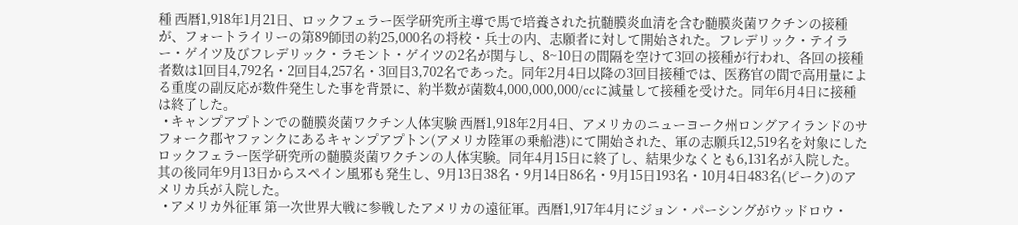種 西暦1,918年1月21日、ロックフェラー医学研究所主導で馬で培養された抗髄膜炎血清を含む髄膜炎菌ワクチンの接種が、フォートライリーの第89師団の約25,000名の将校・兵士の内、志願者に対して開始された。フレデリック・テイラー・ゲイツ及びフレデリック・ラモント・ゲイツの2名が関与し、8~10日の間隔を空けて3回の接種が行われ、各回の接種者数は1回目4,792名・2回目4,257名・3回目3,702名であった。同年2月4日以降の3回目接種では、医務官の間で高用量による重度の副反応が数件発生した事を背景に、約半数が菌数4,000,000,000/ccに減量して接種を受けた。同年6月4日に接種は終了した。
  • キャンプアプトンでの髄膜炎菌ワクチン人体実験 西暦1,918年2月4日、アメリカのニューヨーク州ロングアイランドのサフォーク郡ヤファンクにあるキャンプアプトン(アメリカ陸軍の乗船港)にて開始された、軍の志願兵12,519名を対象にしたロックフェラー医学研究所の髄膜炎菌ワクチンの人体実験。同年4月15日に終了し、結果少なくとも6,131名が入院した。其の後同年9月13日からスペイン風邪も発生し、9月13日38名・9月14日86名・9月15日193名・10月4日483名(ピーク)のアメリカ兵が入院した。
  • アメリカ外征軍 第一次世界大戦に参戦したアメリカの遠征軍。西暦1,917年4月にジョン・パーシングがウッドロウ・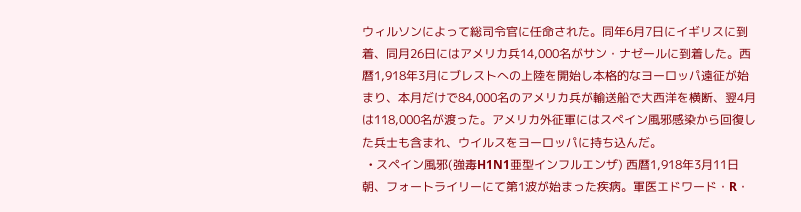ウィルソンによって総司令官に任命された。同年6月7日にイギリスに到着、同月26日にはアメリカ兵14,000名がサン・ナゼールに到着した。西暦1,918年3月にブレストへの上陸を開始し本格的なヨーロッパ遠征が始まり、本月だけで84,000名のアメリカ兵が輸送船で大西洋を横断、翌4月は118,000名が渡った。アメリカ外征軍にはスペイン風邪感染から回復した兵士も含まれ、ウイルスをヨーロッパに持ち込んだ。
  • スペイン風邪(強毒H1N1亜型インフルエンザ) 西暦1,918年3月11日朝、フォートライリーにて第1波が始まった疾病。軍医エドワード・R・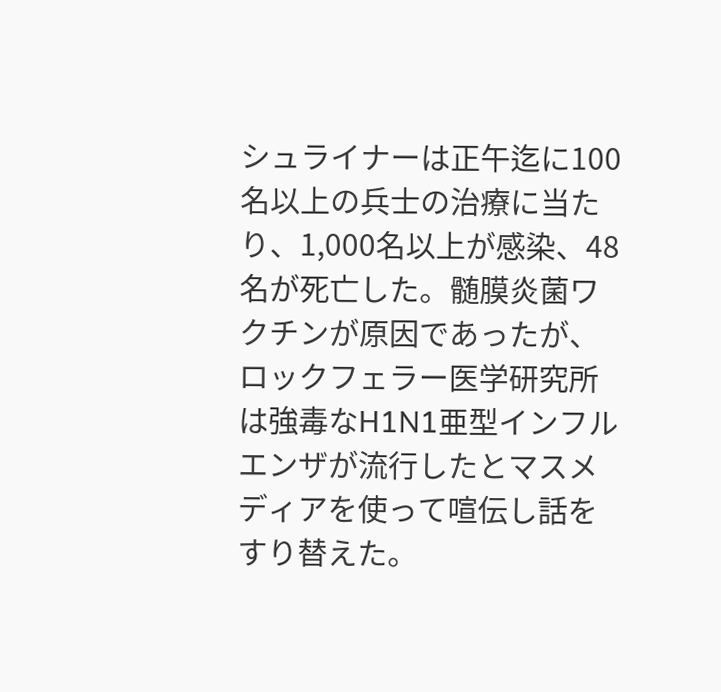シュライナーは正午迄に100名以上の兵士の治療に当たり、1,000名以上が感染、48名が死亡した。髄膜炎菌ワクチンが原因であったが、ロックフェラー医学研究所は強毒なH1N1亜型インフルエンザが流行したとマスメディアを使って喧伝し話をすり替えた。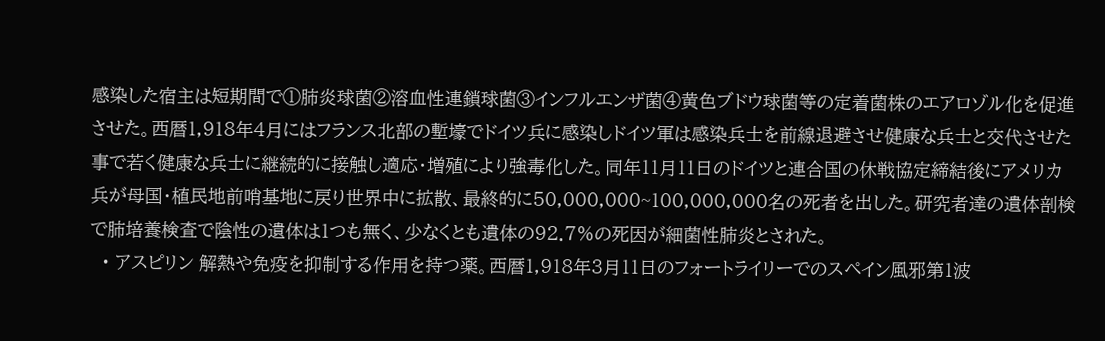感染した宿主は短期間で①肺炎球菌②溶血性連鎖球菌③インフルエンザ菌④黄色ブドウ球菌等の定着菌株のエアロゾル化を促進させた。西暦1,918年4月にはフランス北部の塹壕でドイツ兵に感染しドイツ軍は感染兵士を前線退避させ健康な兵士と交代させた事で若く健康な兵士に継続的に接触し適応・増殖により強毒化した。同年11月11日のドイツと連合国の休戦協定締結後にアメリカ兵が母国・植民地前哨基地に戻り世界中に拡散、最終的に50,000,000~100,000,000名の死者を出した。研究者達の遺体剖検で肺培養検査で陰性の遺体は1つも無く、少なくとも遺体の92.7%の死因が細菌性肺炎とされた。
  • アスピリン 解熱や免疫を抑制する作用を持つ薬。西暦1,918年3月11日のフォートライリーでのスペイン風邪第1波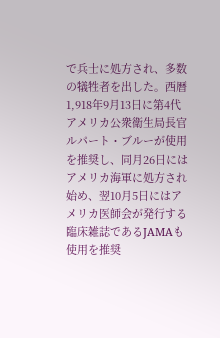で兵士に処方され、多数の犠牲者を出した。西暦1,918年9月13日に第4代アメリカ公衆衛生局長官ルパート・ブルーが使用を推奨し、同月26日にはアメリカ海軍に処方され始め、翌10月5日にはアメリカ医師会が発行する臨床雑誌であるJAMAも使用を推奨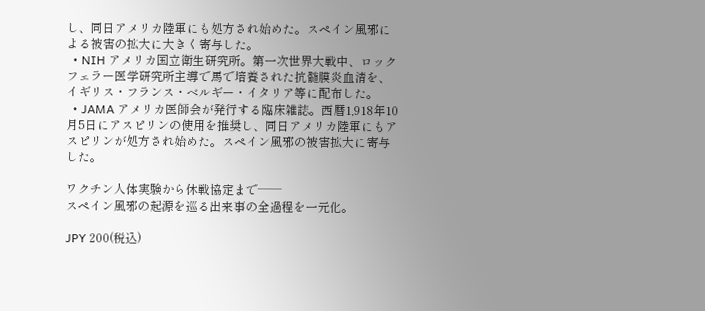し、同日アメリカ陸軍にも処方され始めた。スペイン風邪による被害の拡大に大きく寄与した。
  • NIH アメリカ国立衛生研究所。第一次世界大戦中、ロックフェラー医学研究所主導で馬で培養された抗髄膜炎血清を、イギリス・フランス・ベルギー・イタリア等に配布した。
  • JAMA アメリカ医師会が発行する臨床雑誌。西暦1,918年10月5日にアスピリンの使用を推奨し、同日アメリカ陸軍にもアスピリンが処方され始めた。スペイン風邪の被害拡大に寄与した。

ワクチン人体実験から休戦協定まで──
スペイン風邪の起源を巡る出来事の全過程を一元化。

JPY 200(税込)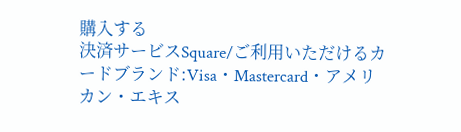購入する
決済サービスSquare/ご利用いただけるカードブランド:Visa・Mastercard・アメリカン・エキス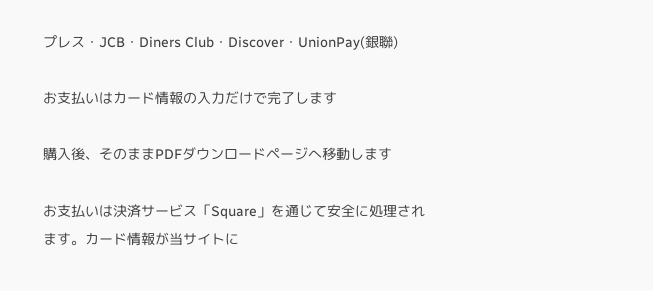プレス・JCB・Diners Club・Discover・UnionPay(銀聯)

お支払いはカード情報の入力だけで完了します

購入後、そのままPDFダウンロードページへ移動します

お支払いは決済サービス「Square」を通じて安全に処理されます。カード情報が当サイトに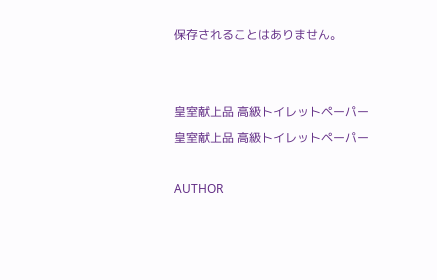保存されることはありません。


皇室献上品 高級トイレットペーパー
皇室献上品 高級トイレットペーパー

AUTHOR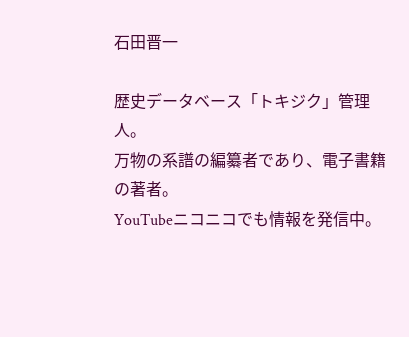石田晋一

歴史データベース「トキジク」管理人。
万物の系譜の編纂者であり、電子書籍の著者。
YouTubeニコニコでも情報を発信中。